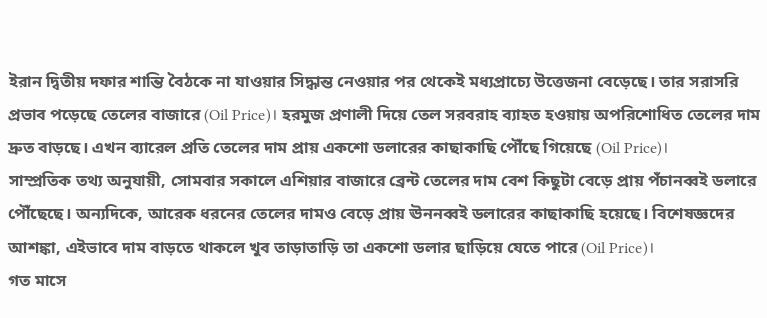ইরান দ্বিতীয় দফার শান্তি বৈঠকে না যাওয়ার সিদ্ধান্ত নেওয়ার পর থেকেই মধ্যপ্রাচ্যে উত্তেজনা বেড়েছে। তার সরাসরি প্রভাব পড়েছে তেলের বাজারে (Oil Price)। হরমুজ প্রণালী দিয়ে তেল সরবরাহ ব্যাহত হওয়ায় অপরিশোধিত তেলের দাম দ্রুত বাড়ছে। এখন ব্যারেল প্রতি তেলের দাম প্রায় একশো ডলারের কাছাকাছি পৌঁছে গিয়েছে (Oil Price)।
সাম্প্রতিক তথ্য অনুযায়ী, সোমবার সকালে এশিয়ার বাজারে ব্রেন্ট তেলের দাম বেশ কিছুটা বেড়ে প্রায় পঁচানব্বই ডলারে পৌঁছেছে। অন্যদিকে, আরেক ধরনের তেলের দামও বেড়ে প্রায় ঊননব্বই ডলারের কাছাকাছি হয়েছে। বিশেষজ্ঞদের আশঙ্কা, এইভাবে দাম বাড়তে থাকলে খুব তাড়াতাড়ি তা একশো ডলার ছাড়িয়ে যেতে পারে (Oil Price)।
গত মাসে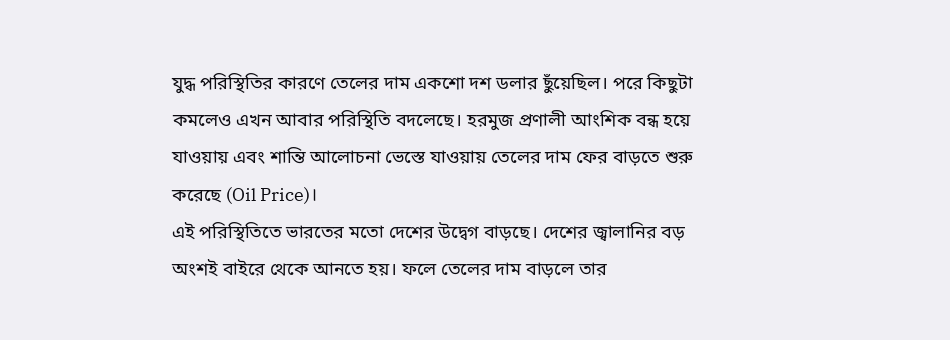যুদ্ধ পরিস্থিতির কারণে তেলের দাম একশো দশ ডলার ছুঁয়েছিল। পরে কিছুটা কমলেও এখন আবার পরিস্থিতি বদলেছে। হরমুজ প্রণালী আংশিক বন্ধ হয়ে যাওয়ায় এবং শান্তি আলোচনা ভেস্তে যাওয়ায় তেলের দাম ফের বাড়তে শুরু করেছে (Oil Price)।
এই পরিস্থিতিতে ভারতের মতো দেশের উদ্বেগ বাড়ছে। দেশের জ্বালানির বড় অংশই বাইরে থেকে আনতে হয়। ফলে তেলের দাম বাড়লে তার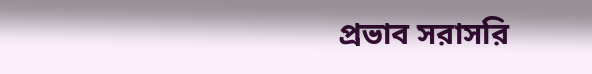প্রভাব সরাসরি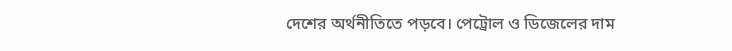দেশের অর্থনীতিতে পড়বে। পেট্রোল ও ডিজেলের দাম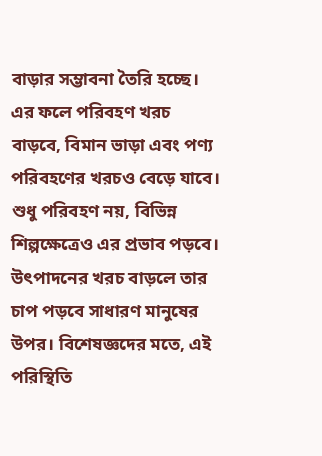বাড়ার সম্ভাবনা তৈরি হচ্ছে। এর ফলে পরিবহণ খরচ বাড়বে, বিমান ভাড়া এবং পণ্য পরিবহণের খরচও বেড়ে যাবে।
শুধু পরিবহণ নয়, বিভিন্ন শিল্পক্ষেত্রেও এর প্রভাব পড়বে। উৎপাদনের খরচ বাড়লে তার চাপ পড়বে সাধারণ মানুষের উপর। বিশেষজ্ঞদের মতে, এই পরিস্থিতি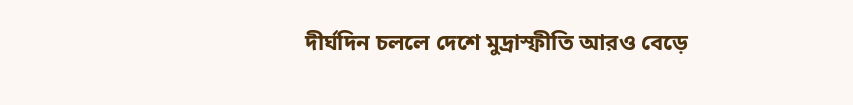দীর্ঘদিন চললে দেশে মুদ্রাস্ফীতি আরও বেড়ে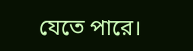যেতে পারে।